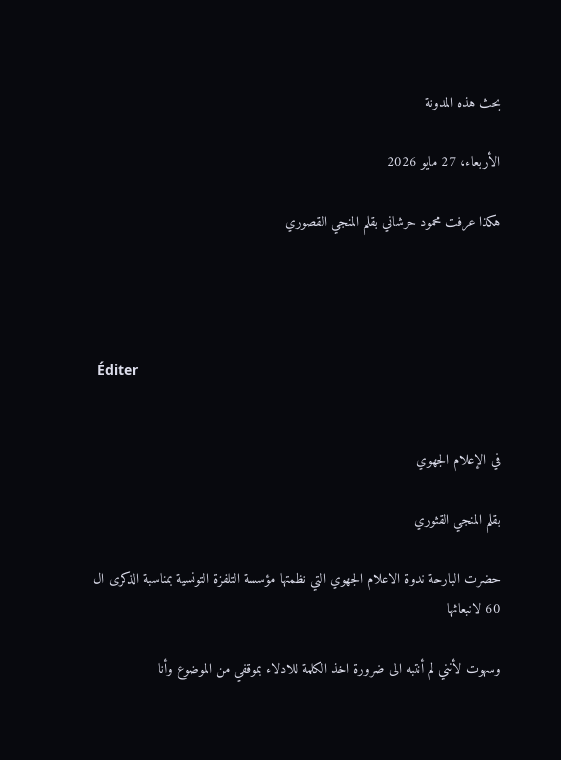بحث هذه المدونة

الأربعاء، 27 مايو 2026

هكذا عرفت محمود حرشاني بقلم المنجي القصوري




 Éditer


في الإعلام الجهوي

بقلم المنجي القثوري

حضرت البارحة ندوة الاعلام الجهوي التي نظمتها مؤسسة التلفزة التونسية بمناسبة الذكرى ال 60 لانبعاثها

وسهوت لأنني لم أنتبه الى ضرورة اخذ الكلمة للادلاء بموقفي من الموضوع وأنا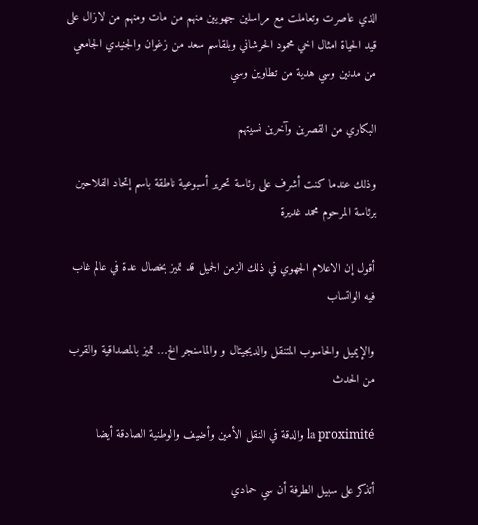الذي عاصرت وتعاملت مع مراسلين جهويين منهم من مات ومنهم من لازال على قيد الحياة امثال اخي محمود الحرشاني وبلقاسم سعد من زغوان والجنيدي الجامعي من مدنين وسي هدية من تطاوين وسي

البكاري من القصرين وآخرين نسيتهم

وذلك عندما كنت أشرف على رئاسة تحرير أسبوعية ناطقة باسم إتحاد الفلاحين برئاسة المرحوم محمد غديرة

أقول إن الاعلام الجهوي في ذلك الزمن الجميل قد تميز بخصال عدة في عالم غاب فيه الواتساب

والإيميل والحاسوب المتنقل والديجيتال و والماسنجر الخ… تميز بالمصداقية والقرب من الحدث

la proximité والدقة في النقل الأمين وأضيف والوطنية الصادقة أيضا

أتذكر على سبيل الطرفة أن سي حمادي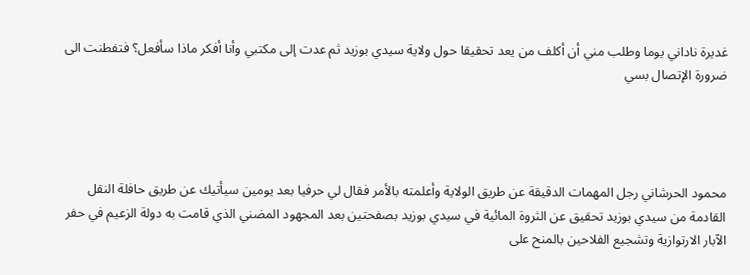غديرة ناداني يوما وطلب مني أن أكلف من يعد تحقيقا حول ولاية سيدي بوزيد ثم عدت إلى مكتبي وأنا أفكر ماذا سأفعل؟ فتفطنت الى ضرورة الإتصال بسي




محمود الحرشاني رجل المهمات الدقيقة عن طريق الولاية وأعلمته بالأمر فقال لي حرفيا بعد يومين سيأتيك عن طريق حافلة النقل القادمة من سيدي بوزيد تحقيق عن الثروة المائية في سيدي بوزيد بصفحتين بعد المجهود المضني الذي قامت به دولة الزعيم في حفر الآبار الارتوازية وتشجيع الفلاحين بالمنح على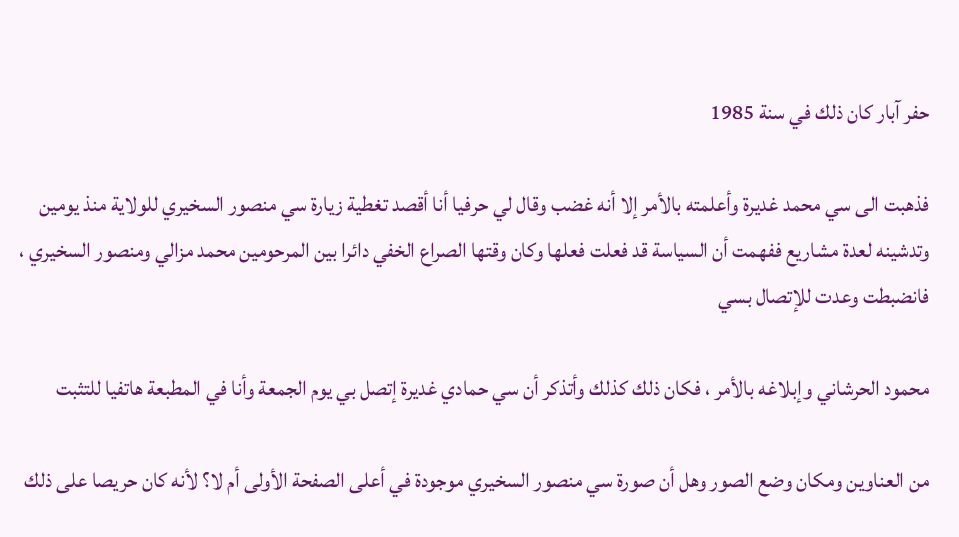حفر آبار كان ذلك في سنة 1985

فذهبت الى سي محمد غديرة وأعلمته بالأمر إلا أنه غضب وقال لي حرفيا أنا أقصد تغطية زيارة سي منصور السخيري للولاية منذ يومين وتدشينه لعدة مشاريع ففهمت أن السياسة قد فعلت فعلها وكان وقتها الصراع الخفي دائرا بين المرحومين محمد مزالي ومنصور السخيري ، فانضبطت وعدت للإتصال بسي

محمود الحرشاني وإبلاغه بالأمر ، فكان ذلك كذلك وأتذكر أن سي حمادي غديرة إتصل بي يوم الجمعة وأنا في المطبعة هاتفيا للتثبت

من العناوين ومكان وضع الصور وهل أن صورة سي منصور السخيري موجودة في أعلى الصفحة الأولى أم لا؟ لأنه كان حريصا على ذلك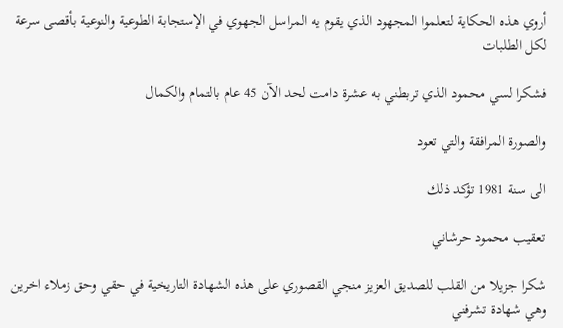أروي هذه الحكاية لتعلموا المجهود الذي يقوم يه المراسل الجهوي في الإستجابة الطوعية والنوعية بأقصى سرعة لكل الطلبات

فشكرا لسي محمود الذي تربطني به عشرة دامت لحد الآن 45 عام بالتمام والكمال

والصورة المرافقة والتي تعود

الى سنة 1981 تؤكد ذلك

تعقيب محمود حرشاني

شكرا جزيلا من القلب للصديق العزيز منجي القصوري على هذه الشهادة التاريخية في حقي وحق زملاء اخرين وهي شهادة تشرفني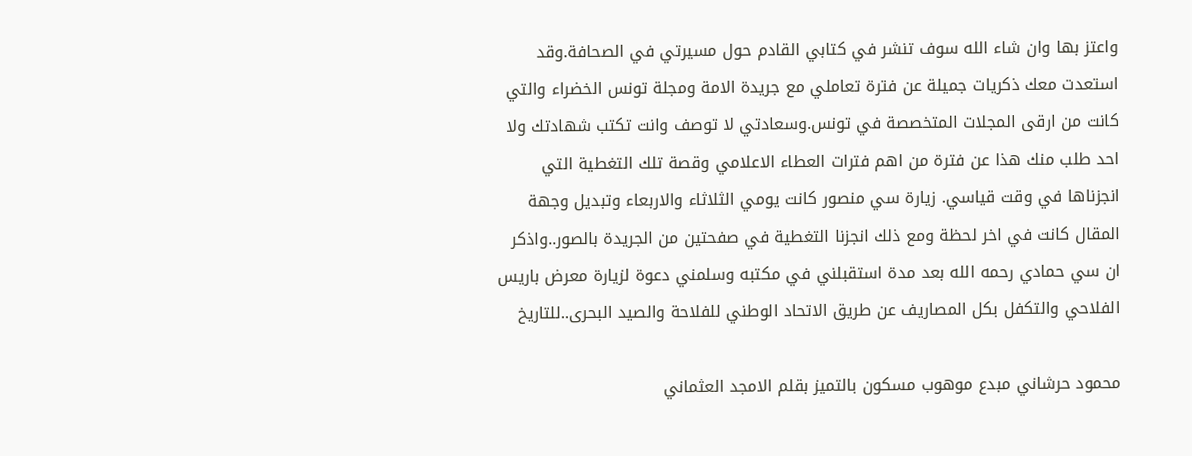واعتز بها وان شاء الله سوف تنشر في كتابي القادم حول مسيرتي في الصحافة.وقد استعدت معك ذكريات جميلة عن فترة تعاملي مع جريدة الامة ومجلة تونس الخضراء والتي كانت من ارقى المجلات المتخصصة في تونس.وسعادتي لا توصف وانت تكتب شهادتك ولا احد طلب منك هذا عن فترة من اهم فترات العطاء الاعلامي وقصة تلك التغطية التي انجزناها في وقت قياسي. زيارة سي منصور كانت يومي الثلاثاء والاربعاء وتبديل وجهة المقال كانت في اخر لحظة ومع ذلك انجزنا التغطية في صفحتين من الجريدة بالصور..واذكر ان سي حمادي رحمه الله بعد مدة استقبلني في مكتبه وسلمني دعوة لزيارة معرض باريس الفلاحي والتكفل بكل المصاريف عن طريق الاتحاد الوطني للفلاحة والصيد البحرى..للتاريخ

محمود حرشاني مبدع موهوب مسكون بالتميز بقلم الامجد العثماني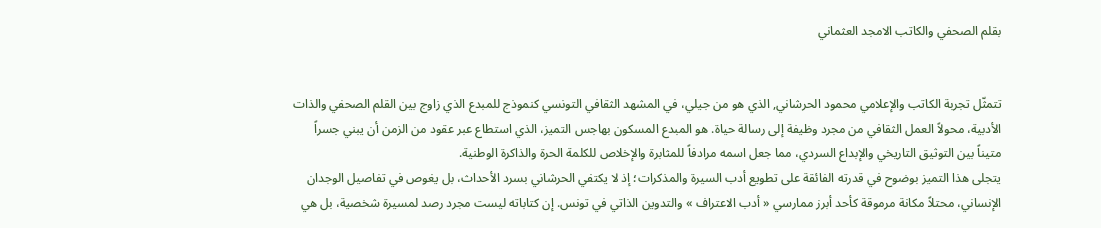بقلم الصحفي والكاتب الامجد العثماني


تتمثّل تجربة الكاتب والإعلامي محمود الحرشاني, الذي هو من جيلي، في المشهد الثقافي التونسي كنموذج للمبدع الذي زاوج بين القلم الصحفي والذات الأدبية، محولاً العمل الثقافي من مجرد وظيفة إلى رسالة حياة. هو المبدع المسكون بهاجس التميز، الذي استطاع عبر عقود من الزمن أن يبني جسراً متيناً بين التوثيق التاريخي والإبداع السردي، مما جعل اسمه مرادفاً للمثابرة والإخلاص للكلمة الحرة والذاكرة الوطنية.
يتجلى هذا التميز بوضوح في قدرته الفائقة على تطويع أدب السيرة والمذكرات؛ إذ لا يكتفي الحرشاني بسرد الأحداث، بل يغوص في تفاصيل الوجدان الإنساني، محتلاً مكانة مرموقة كأحد أبرز ممارسي « أدب الاعتراف » والتدوين الذاتي في تونس. إن كتاباته ليست مجرد رصد لمسيرة شخصية، بل هي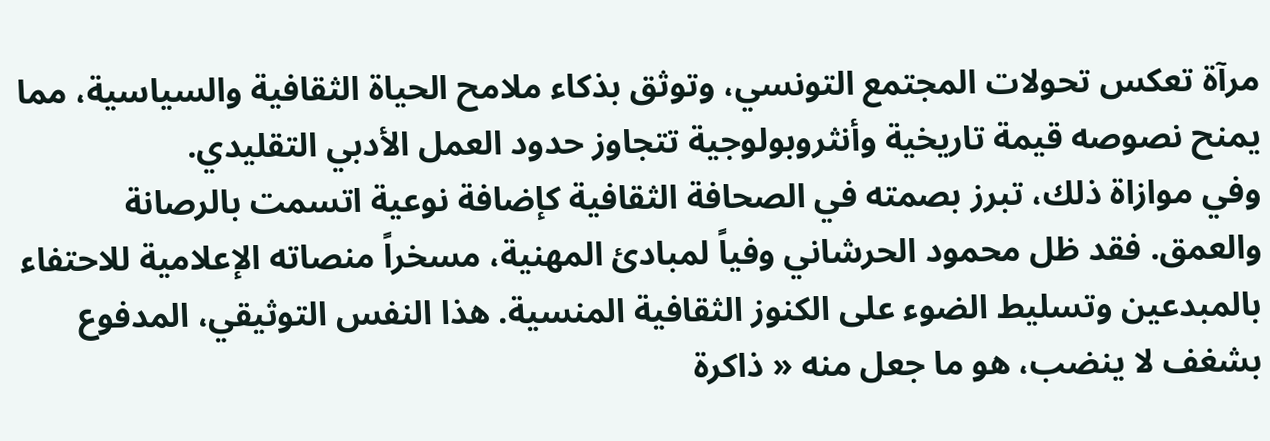مرآة تعكس تحولات المجتمع التونسي، وتوثق بذكاء ملامح الحياة الثقافية والسياسية، مما يمنح نصوصه قيمة تاريخية وأنثروبولوجية تتجاوز حدود العمل الأدبي التقليدي.
وفي موازاة ذلك، تبرز بصمته في الصحافة الثقافية كإضافة نوعية اتسمت بالرصانة والعمق. فقد ظل محمود الحرشاني وفياً لمبادئ المهنية، مسخراً منصاته الإعلامية للاحتفاء بالمبدعين وتسليط الضوء على الكنوز الثقافية المنسية. هذا النفس التوثيقي، المدفوع بشغف لا ينضب، هو ما جعل منه « ذاكرة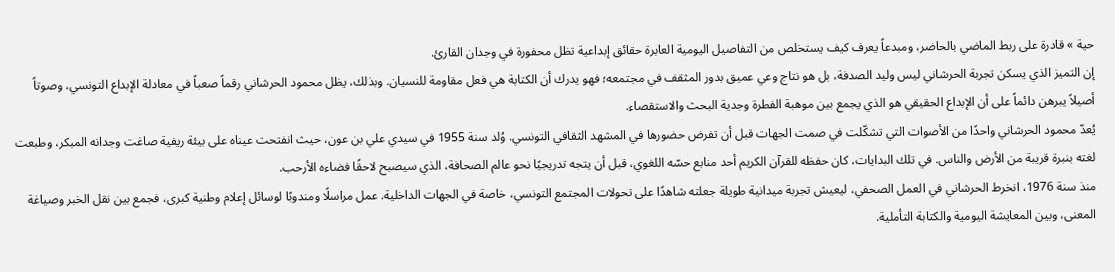حية » قادرة على ربط الماضي بالحاضر، ومبدعاً يعرف كيف يستخلص من التفاصيل اليومية العابرة حقائق إبداعية تظل محفورة في وجدان القارئ.
إن التميز الذي يسكن تجربة الحرشاني ليس وليد الصدفة، بل هو نتاج وعي عميق بدور المثقف في مجتمعه؛ فهو يدرك أن الكتابة هي فعل مقاومة للنسيان. وبذلك، يظل محمود الحرشاني رقماً صعباً في معادلة الإبداع التونسي، وصوتاً أصيلاً يبرهن دائماً على أن الإبداع الحقيقي هو الذي يجمع بين موهبة الفطرة وجدية البحث والاستقصاء.
يُعدّ محمود الحرشاني واحدًا من الأصوات التي تشكّلت في صمت الجهات قبل أن تفرض حضورها في المشهد الثقافي التونسي. وُلد سنة 1955 في سيدي علي بن عون، حيث انفتحت عيناه على بيئة ريفية صاغت وجدانه المبكر، وطبعت لغته بنبرة قريبة من الأرض والناس. في تلك البدايات، كان حفظه للقرآن الكريم أحد منابع حسّه اللغوي، قبل أن يتجه تدريجيًا نحو عالم الصحافة، الذي سيصبح لاحقًا فضاءه الأرحب.
منذ سنة 1976، انخرط الحرشاني في العمل الصحفي، ليعيش تجربة ميدانية طويلة جعلته شاهدًا على تحولات المجتمع التونسي، خاصة في الجهات الداخلية. عمل مراسلًا ومندوبًا لوسائل إعلام وطنية كبرى، فجمع بين نقل الخبر وصياغة المعنى، وبين المعايشة اليومية والكتابة التأملية.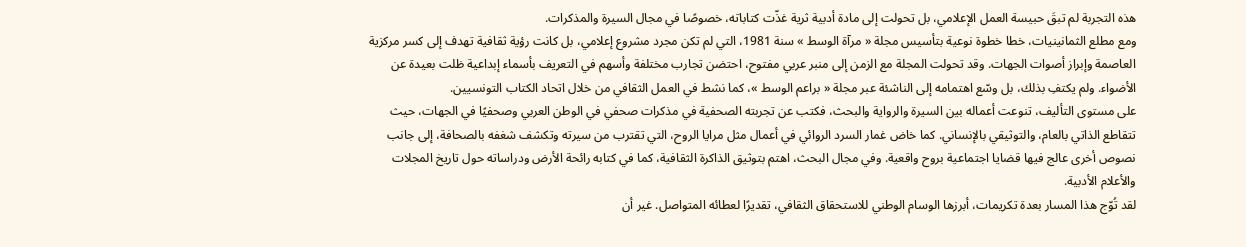هذه التجربة لم تبقَ حبيسة العمل الإعلامي، بل تحولت إلى مادة أدبية ثرية غذّت كتاباته، خصوصًا في مجال السيرة والمذكرات.
ومع مطلع الثمانينيات، خطا خطوة نوعية بتأسيس مجلة « مرآة الوسط » سنة 1981، التي لم تكن مجرد مشروع إعلامي، بل كانت رؤية ثقافية تهدف إلى كسر مركزية العاصمة وإبراز أصوات الجهات. وقد تحولت المجلة مع الزمن إلى منبر عربي مفتوح، احتضن تجارب مختلفة وأسهم في التعريف بأسماء إبداعية ظلت بعيدة عن الأضواء. ولم يكتفِ بذلك، بل وسّع اهتمامه إلى الناشئة عبر مجلة « براعم الوسط »، كما نشط في العمل الثقافي من خلال اتحاد الكتاب التونسيين.
على مستوى التأليف، تنوعت أعماله بين السيرة والرواية والبحث، فكتب عن تجربته الصحفية في مذكرات صحفي في الوطن العربي وصحفيًا في الجهات، حيث تتقاطع الذاتي بالعام، والتوثيقي بالإنساني. كما خاض غمار السرد الروائي في أعمال مثل مرايا الروح، التي تقترب من سيرته وتكشف شغفه بالصحافة، إلى جانب نصوص أخرى عالج فيها قضايا اجتماعية بروح واقعية. وفي مجال البحث، اهتم بتوثيق الذاكرة الثقافية، كما في كتابه رائحة الأرض ودراساته حول تاريخ المجلات والأعلام الأدبية.
لقد تُوّج هذا المسار بعدة تكريمات، أبرزها الوسام الوطني للاستحقاق الثقافي، تقديرًا لعطائه المتواصل. غير أن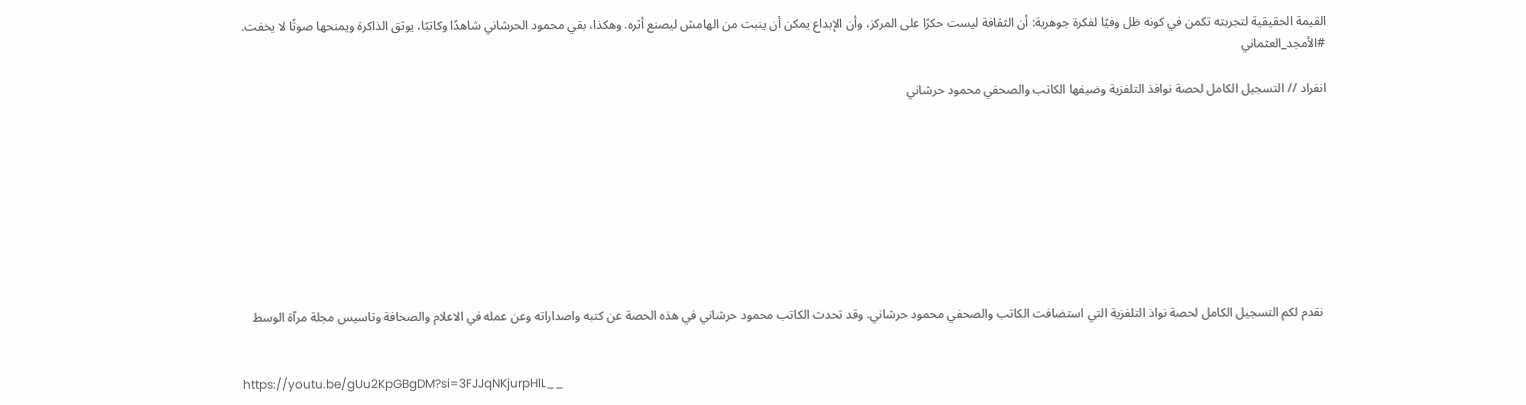القيمة الحقيقية لتجربته تكمن في كونه ظل وفيًا لفكرة جوهرية: أن الثقافة ليست حكرًا على المركز، وأن الإبداع يمكن أن ينبت من الهامش ليصنع أثره. وهكذا، بقي محمود الحرشاني شاهدًا وكاتبًا، يوثق الذاكرة ويمنحها صوتًا لا يخفت.
#الأمجد_العثماني

انفراد // التسجيل الكامل لحصة نوافذ التلفزية وضيفها الكاتب والصحفي محمود حرشاني









 نقدم لكم التسجيل الكامل لحصة نواذ التلفزية التي استضافت الكاتب والصحفي محمود حرشاني. وقد تحدث الكاتب محمود حرشاني في هذه الحصة عن كتبه واصداراته وعن عمله في الاعلام والصحافة وتاسيس مجلة مرآة الوسط


https://youtu.be/gUu2KpGBgDM?si=3FJJqNKjurpHlL__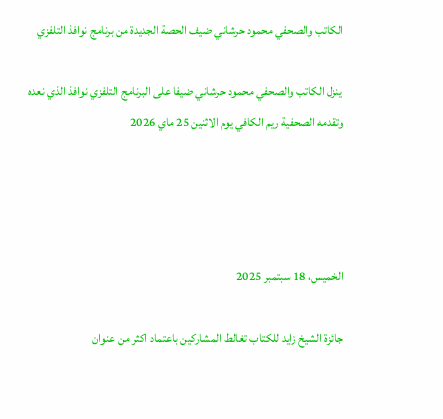الكاتب والصحفي محمود حرشاني ضيف الحصة الجديدة من برنامج نوافذ التلفزي

 ينزل الكاتب والصحفي محمود حرشاني ضيفا على البرنامج التلفزي نوافذ الذي نعده وتقدمه الصحفية ريم الكافي يوم الاثنين 25 ماي 2026




الخميس، 18 سبتمبر 2025

جائزة الشيخ زايد للكتاب تغالط المشاركين باعتماد اكثر من عنوان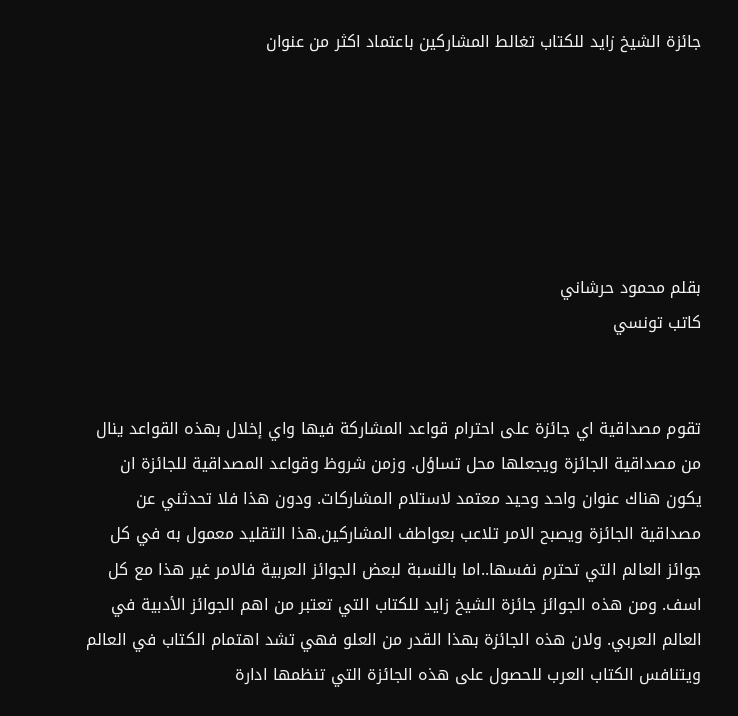جائزة الشيخ زايد للكتاب تغالط المشاركين باعتماد اكثر من عنوان






بقلم محمود حرشاني
كاتب تونسي


تقوم مصداقية اي جائزة على احترام قواعد المشاركة فيها واي إخلال بهذه القواعد ينال من مصداقية الجائزة ويجعلها محل تساؤل. وزمن شروظ وقواعد المصداقية للجائزة ان يكون هناك عنوان واحد وحيد معتمد لاستلام المشاركات. ودون هذا فلا تحدثني عن مصداقية الجائزة ويصبح الامر تلاعب بعواطف المشاركين.هذا التقليد معمول به في كل جوائز العالم التي تحترم نفسها..اما بالنسبة لبعض الجوائز العربية فالامر غير هذا مع كل اسف. ومن هذه الجوائز جائزة الشيخ زايد للكتاب التي تعتبر من اهم الجوائز الأدبية في العالم العربي. ولان هذه الجائزة بهذا القدر من العلو فهي تشد اهتمام الكتاب في العالم ويتنافس الكتاب العرب للحصول على هذه الجائزة التي تنظمها ادارة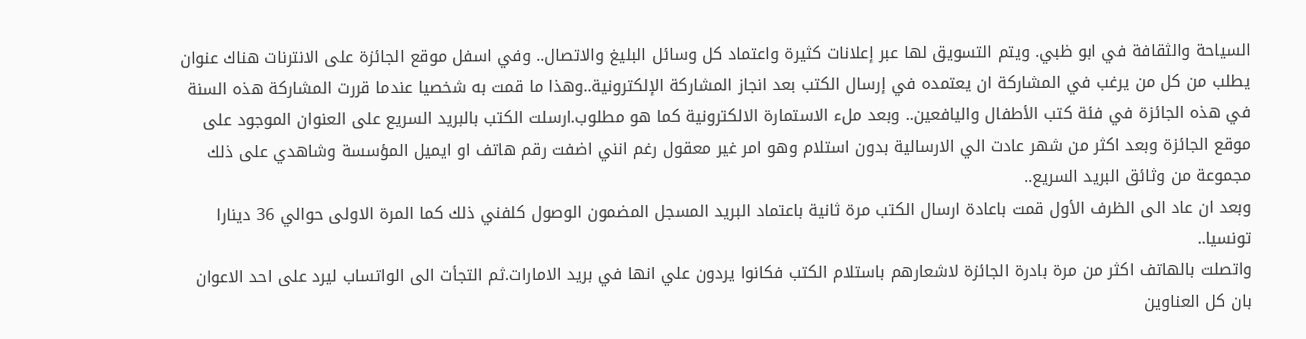السياحة والثقافة في ابو ظبي. ويتم التسويق لها عبر إعلانات كثيرة واعتماد كل وسائل البليغ والاتصال.. وفي اسفل موقع الجائزة على الانترنات هناك عنوان يطلب من كل من يرغب في المشاركة ان يعتمده في إرسال الكتب بعد انجاز المشاركة الإلكترونية..وهذا ما قمت به شخصيا عندما قررت المشاركة هذه السنة في هذه الجائزة في فئة كتب الأطفال واليافعين.. وبعد ملء الاستمارة الالكترونية كما هو مطلوب.ارسلت الكتب بالبريد السريع على العنوان الموجود على موقع الجائزة وبعد اكثر من شهر عادت الي الارسالية بدون استلام وهو امر غير معقول رغم انني اضفت رقم هاتف او ايميل المؤسسة وشاهدي على ذلك مجموعة من وثائق البريد السريع..
وبعد ان عاد الى الظرف الأول قمت باعادة ارسال الكتب مرة ثانية باعتماد البريد المسجل المضمون الوصول كلفني ذلك كما المرة الاولى حوالي 36 دينارا تونسيا..
واتصلت بالهاتف اكثر من مرة بادرة الجائزة لاشعارهم باستلام الكتب فكانوا يردون علي انها في بريد الامارات.ثم التجأت الى الواتساب ليرد على احد الاعوان بان كل العناوين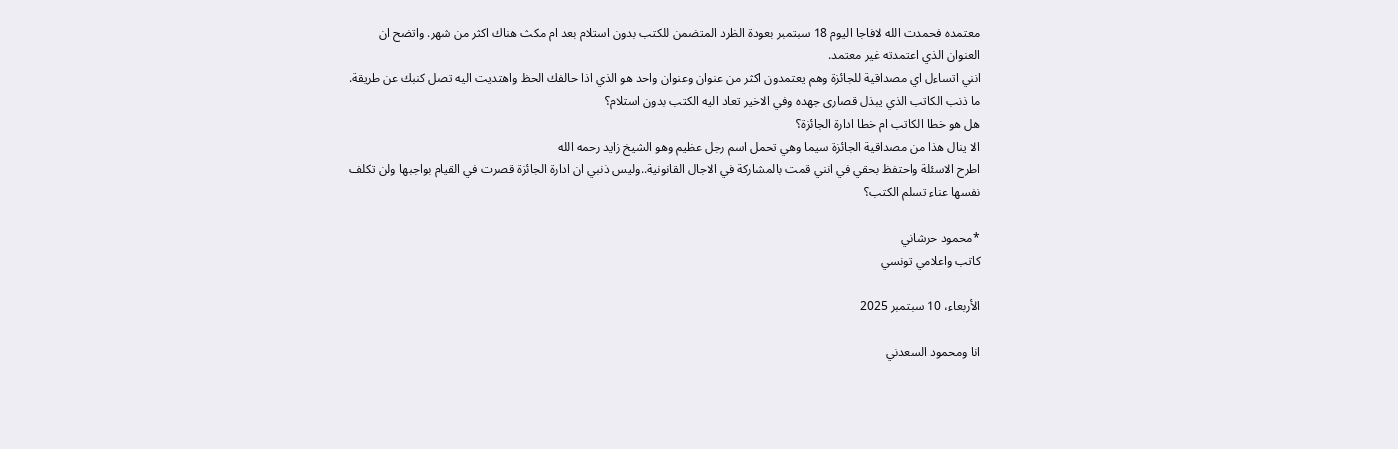معتمده فحمدت الله لافاجا اليوم 18 سبتمبر بعودة الظرد المتضمن للكتب بدون استلام بعد ام مكث هناك اكثر من شهر. واتضح ان العنوان الذي اعتمدته غير معتمد.
انني اتساءل اي مصداقية للجائزة وهم يعتمدون اكثر من عنوان وعنوان واحد هو الذي اذا حالفك الحظ واهتديت اليه تصل كنبك عن طريقة.
ما ذنب الكاتب الذي يبذل قصارى جهده وفي الاخير تعاد اليه الكتب بدون استلام؟
هل هو خطا الكاتب ام خطا ادارة الجائزة؟
الا ينال هذا من مصداقية الجائزة سيما وهي تحمل اسم رجل عظيم وهو الشيخ زايد رحمه الله
اطرح الاسئلة واحتفظ بحقي في انني قمت بالمشاركة في الاجال القانونية..وليس ذنبي ان ادارة الجائزة قصرت في القيام بواجبها ولن تكلف نفسها عناء تسلم الكتب؟

*محمود حرشاني
كاتب واعلامي تونسي

الأربعاء، 10 سبتمبر 2025

انا ومحمود السعدني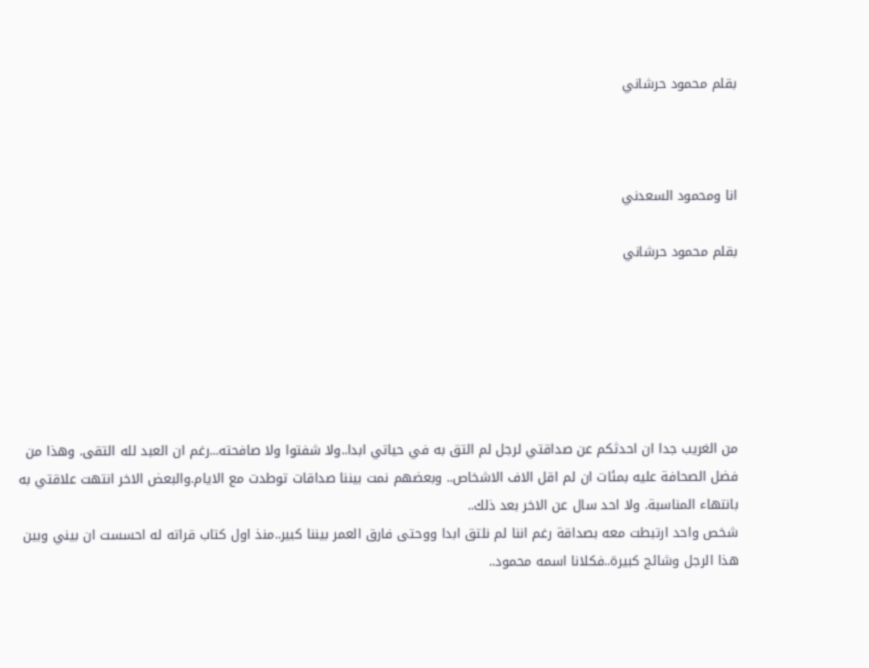بقلم محمود حرشاني



انا ومحمود السعدني

بقلم محمود حرشاني






من الغريب جدا ان احدثكم عن صداقتي لرجل لم التق به في حياتي ابدا..ولا شفتوا ولا صافحته...رغم ان العبد لله التقى. وهذا من فضل الصحافة عليه بمئات ان لم اقل الاف الاشخاص.. وبعضهم نمت بيننا صداقات توطدت مع الايام.والبعض الاخر انتهت علاقتي به بانتهاء المناسبة. ولا احد سال عن الاخر بعد ذلك..
شخص واحد ارتبطت معه بصداقة رغم اننا لم نلتق ابدا ووحتى فارق العمر بيننا كبير..منذ اول كتاب قراته له احسست ان بيني وبين هذا الرجل وشائج كبيرة..فكلانا اسمه محمود..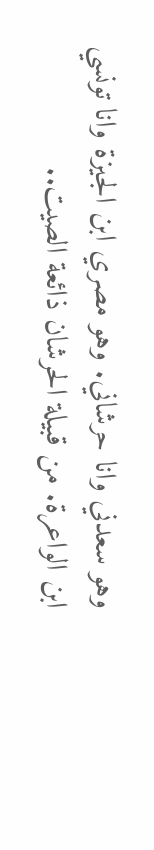وهو سعدني وانا حرشاني. وهو مصري ابن الجيزة وانا تونسي ابن الواعرة. من قبيلة الحرشان ذائعة الصيت..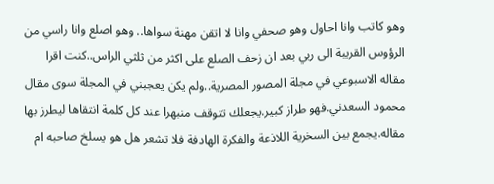وهو كاتب وانا احاول وهو صحفي وانا لا اتقن مهنة سواها.. وهو اصلع وانا راسي من الرؤوس القريبة الى ربي بعد ان زحف الصلع على اكثر من ثلثي الراس..كنت اقرا مقاله الاسبوعي في مجلة المصور المصرية..ولم يكن يعجبني في المجلة سوى مقال محمود السعدني.فهو طراز كبير.يجعلك تتوقف منبهرا عند كل كلمة انتقاها ليطرز بها مقاله.يجمع بين السخرية اللاذعة والفكرة الهادفة فلا تشعر هل هو يسلخ صاحبه ام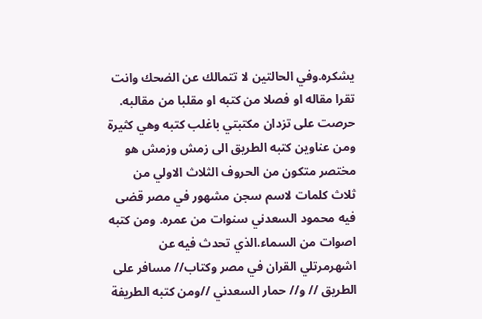يشكره.وفي الحالتين لا تتمالك عن الضحك وانت تقرا مقاله او فصلا من كتبه او مقلبا من مقالبه. حرصت على تزدان مكتبتي باغلب كتبه وهي كثيرة ومن عناوين كتبه الطريق الى زمش وزمش هو مختصر متكون من الحروف الثلاث الاولي من ثلاث كلمات لاسم سجن مشهور في مصر قضى فيه محمود السعدني سنوات من عمره. ومن كتبه اصوات من السماء.الذي تحدث فيه عن اشهرمرتلي القران في مصر وكتاب// مسافر على الطريق // و// حمار السعدني //ومن كتبه الطريفة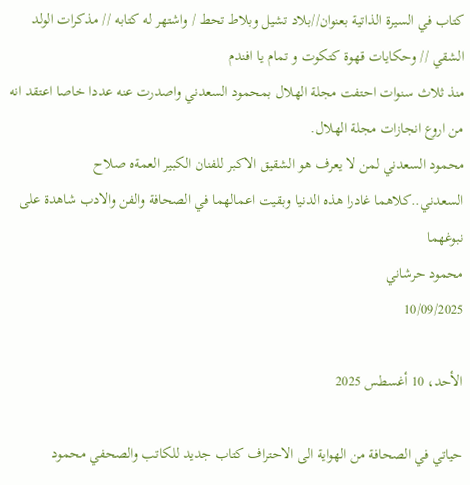كتاب في السيرة الذاتية بعنوان//بلاد تشيل وبلاط تحط / واشتهر له كتابه // مذكرات الولد الشقي // وحكايات قهوة كتكوت و تمام يا افندم
منذ ثلاث سنوات احتفت مجلة الهلال بمحمود السعدني واصدرت عنه عددا خاصا اعتقد انه من اروع انجازات مجلة الهلال.
محمود السعدني لمن لا يعرف هو الشقيق الاكبر للفنان الكبير العمةه صلاح السعدني..كلاهما غادرا هذه الدنيا وبقيت اعمالهما في الصحافة والفن والادب شاهدة على نبوغهما
محمود حرشاني
10/09/2025

الأحد، 10 أغسطس 2025

حياتي في الصحافة من الهواية الى الاحتراف كتاب جديد للكاتب والصحفي محمود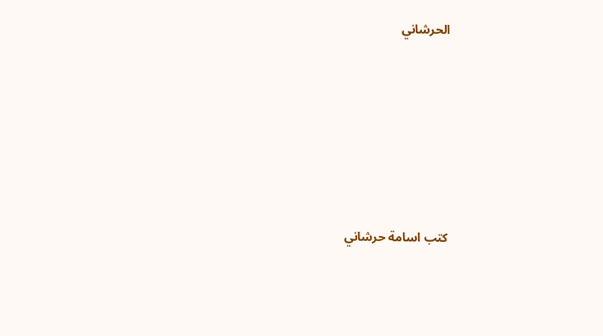الحرشاني






كتب اسامة حرشاني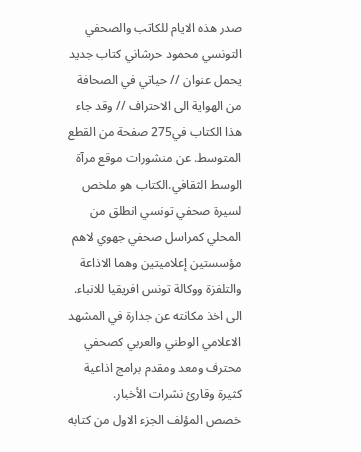صدر هذه الايام للكاتب والصحفي التونسي محمود حرشاني كتاب جديد يحمل عنوان // حياتي في الصحافة من الهواية الى الاحتراف // وقد جاء هذا الكتاب في275 صفحة من القطع المتوسط. عن منشورات موقع مرآة الوسط الثقافي.الكتاب هو ملخص لسيرة صحفي تونسي انطلق من المحلي كمراسل صحفي جهوي لاهم مؤسستين إعلاميتين وهما الاذاعة والتلفزة ووكالة تونس افريقيا للانباء. الى اخذ مكانته عن جدارة في المشهد الاعلامي الوطني والعربي كصحفي محترف ومعد ومقدم برامج اذاعية كثيرة وقارئ نشرات الأخبار.
خصص المؤلف الجزء الاول من كتابه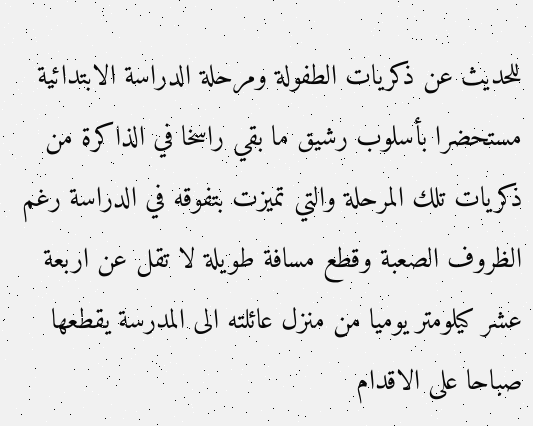للحديث عن ذكريات الطفولة ومرحلة الدراسة الابتدائية مستحضرا بأسلوب رشيق ما بقي راسخا في الذاكرة من ذكريات تلك المرحلة والتي تميزت بتفوقه في الدراسة رغم الظروف الصعبة وقطع مسافة طويلة لا تقل عن اربعة عشر كيلومتر يوميا من منزل عائلته الى المدرسة يقطعها صباحا على الاقدام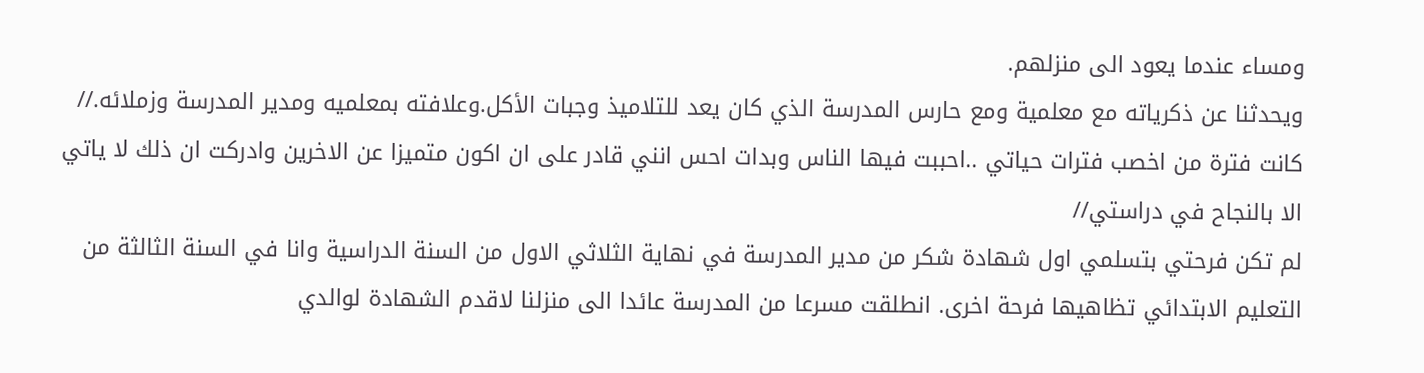ومساء عندما يعود الى منزلهم.
ويحدثنا عن ذكرياته مع معلمية ومع حارس المدرسة الذي كان يعد للتلاميذ وجبات الأكل.وعلافته بمعلميه ومدير المدرسة وزملائه.// كانت فترة من اخصب فترات حياتي ..احببت فيها الناس وبدات احس انني قادر على ان اكون متميزا عن الاخرين وادركت ان ذلك لا ياتي الا بالنجاح في دراستي//
لم تكن فرحتي بتسلمي اول شهادة شكر من مدير المدرسة في نهاية الثلاثي الاول من السنة الدراسية وانا في السنة الثالثة من التعليم الابتدائي تظاهيها فرحة اخرى. انطلقت مسرعا من المدرسة عائدا الى منزلنا لاقدم الشهادة لوالدي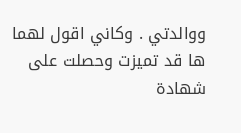ووالدتي . وكاني اقول لهما ها قد تميزت وحصلت على شهادة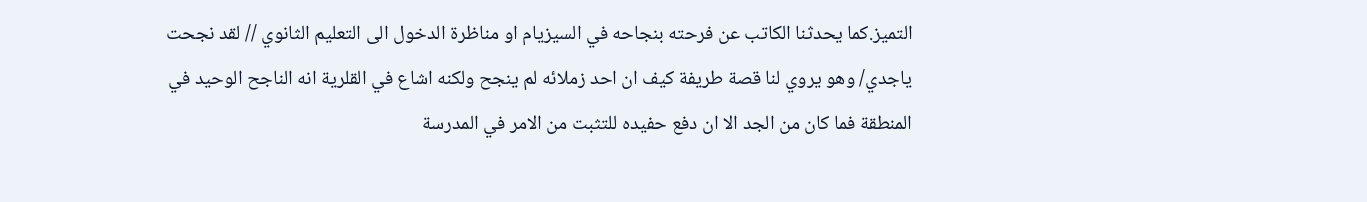التميز.كما يحدثنا الكاتب عن فرحته بنجاحه في السيزيام او مناظرة الدخول الى التعليم الثانوي // لقد نجحت ياجدي/ وهو يروي لنا قصة طريفة كيف ان احد زملائه لم ينجح ولكنه اشاع في القلرية انه الناجح الوحيد في المنطقة فما كان من الجد الا ان دفع حفيده للتثبت من الامر في المدرسة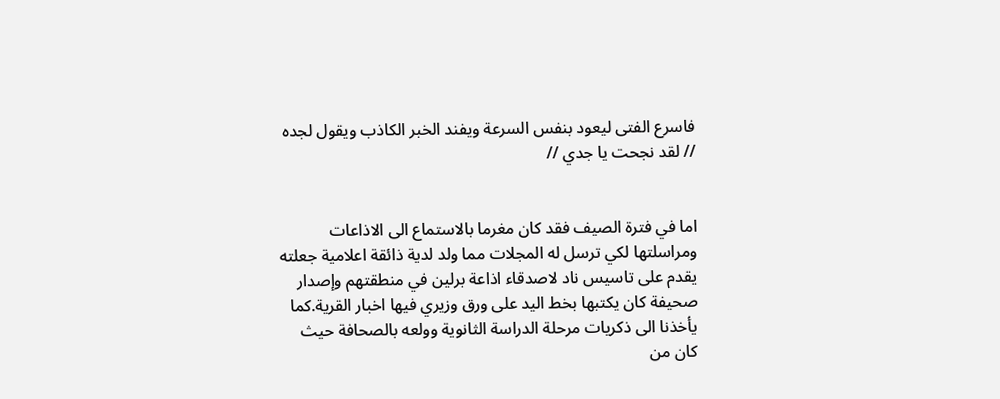فاسرع الفتى ليعود بنفس السرعة ويفند الخبر الكاذب ويقول لجده // لقد نجحت يا جدي //


اما في فترة الصيف فقد كان مغرما بالاستماع الى الاذاعات ومراسلتها لكي ترسل له المجلات مما ولد لدية ذائقة اعلامية جعلته يقدم على تاسيس ناد لاصدقاء اذاعة برلين في منطقتهم وإصدار صحيفة كان يكتبها بخط اليد على ورق وزيري فيها اخبار القرية.كما يأخذنا الى ذكريات مرحلة الدراسة الثانوية وولعه بالصحافة حيث كان من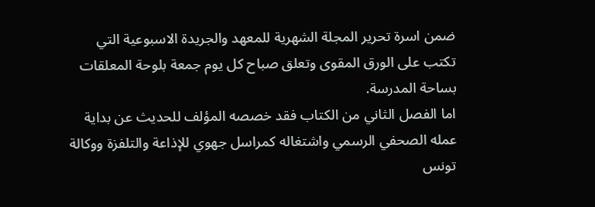ضمن اسرة تحرير المجلة الشهرية للمعهد والجريدة الاسبوعية التي تكتب على الورق المقوى وتعلق صباح كل يوم جمعة بلوحة المعلقات بساحة المدرسة.
اما الفصل الثاني من الكتاب فقد خصصه المؤلف للحديث عن بداية عمله الصحفي الرسمي واشتغاله كمراسل جهوي للإذاعة والتلفزة ووكالة تونس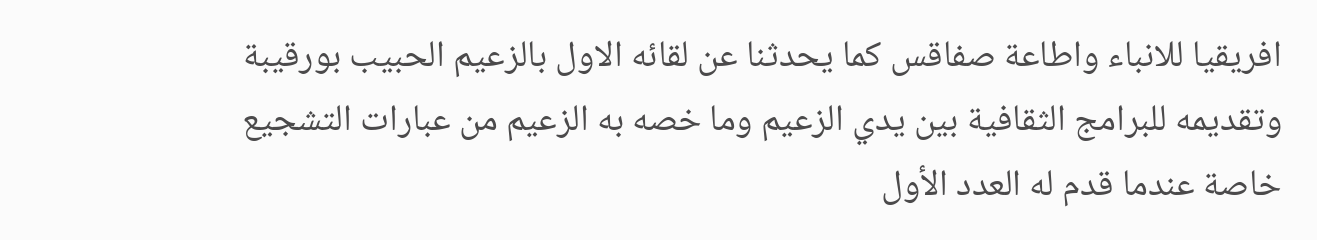افريقيا للانباء واطاعة صفاقس كما يحدثنا عن لقائه الاول بالزعيم الحبيب بورقيبة وتقديمه للبرامج الثقافية بين يدي الزعيم وما خصه به الزعيم من عبارات التشجيع خاصة عندما قدم له العدد الأول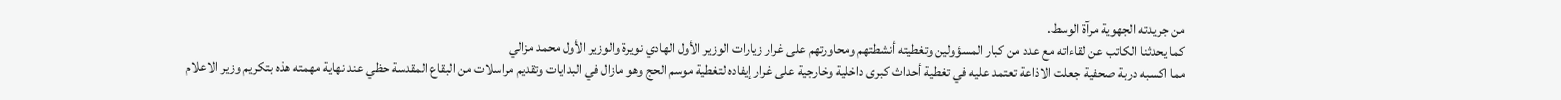من جريدته الجهوية مرآة الوسط.
كما يحدثنا الكاتب عن لقاءاته مع عدد من كبار المسؤولين وتغطيته أنشطتهم ومحاورتهم على غرار زيارات الوزير الأول الهادي نويرة والوزير الأول محمد مزالي
مما اكسبه دربة صحفية جعلت الاذاعة تعتمد عليه في تغطية أحداث كبرى داخلية وخارجية على غرار إيفاده لتغطية موسم الحج وهو مازال في البدايات وتقديم مراسلات من البقاع المقدسة حظي عند نهاية مهمته هذه بتكريم وزير الاعلام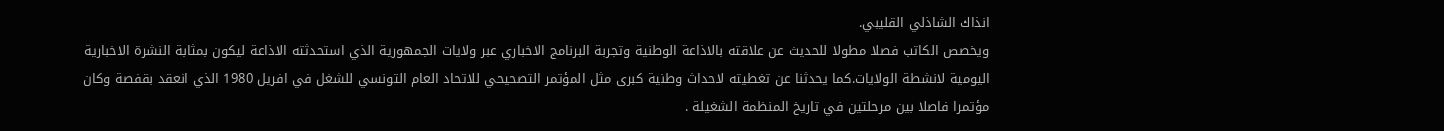انذاك الشاذلي القليبي.
ويخصص الكاتب فصلا مطولا للحديث عن علاقته بالاذاعة الوطنية وتجربة البرنامج الاخباري عبر ولايات الجمهورية الذي استحدثته الاذاعة ليكون بمثابة النشرة الاخبارية اليومية لانشطة الولايات.كما يحدثنا عن تغطيته لاحداث وطنية كبرى مثل المؤتمر التصحيحي للاتحاد العام التونسي للشغل في افريل 1980 الذي انعقد بقفصة وكان مؤتمرا فاصلا بين مرحلتين في تاريخ المنظمة الشغيلة .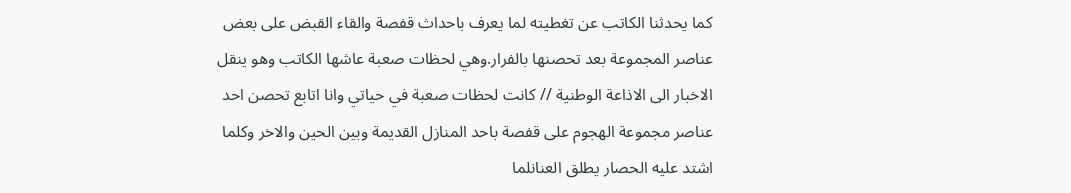كما يحدثنا الكاتب عن تغطيته لما يعرف باحداث قفصة والقاء القبض على بعض عناصر المجموعة بعد تحصنها بالفرار.وهي لحظات صعبة عاشها الكاتب وهو ينقل الاخبار الى الاذاعة الوطنية // كانت لحظات صعبة في حياتي وانا اتابع تحصن احد عناصر مجموعة الهجوم على قفصة باحد المنازل القديمة وبين الحين والاخر وكلما اشتد عليه الحصار يطلق العنانلما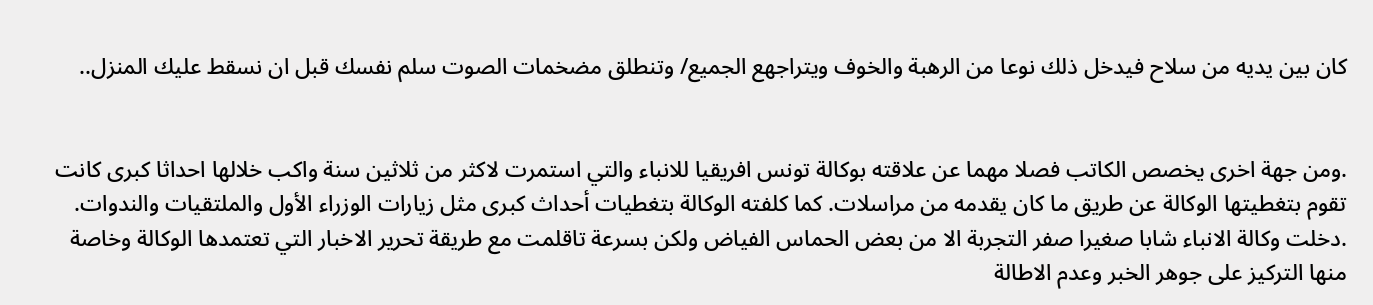كان بين يديه من سلاح فيدخل ذلك نوعا من الرهبة والخوف ويتراجهع الجميع/ وتنطلق مضخمات الصوت سلم نفسك قبل ان نسقط عليك المنزل..


.ومن جهة اخرى يخصص الكاتب فصلا مهما عن علاقته بوكالة تونس افريقيا للانباء والتي استمرت لاكثر من ثلاثين سنة واكب خلالها احداثا كبرى كانت تقوم بتغطيتها الوكالة عن طريق ما كان يقدمه من مراسلات. كما كلفته الوكالة بتغطيات أحداث كبرى مثل زيارات الوزراء الأول والملتقيات والندوات.
.دخلت وكالة الانباء شابا صغيرا صفر التجربة الا من بعض الحماس الفياض ولكن بسرعة تاقلمت مع طريقة تحرير الاخبار التي تعتمدها الوكالة وخاصة منها التركيز على جوهر الخبر وعدم الاطالة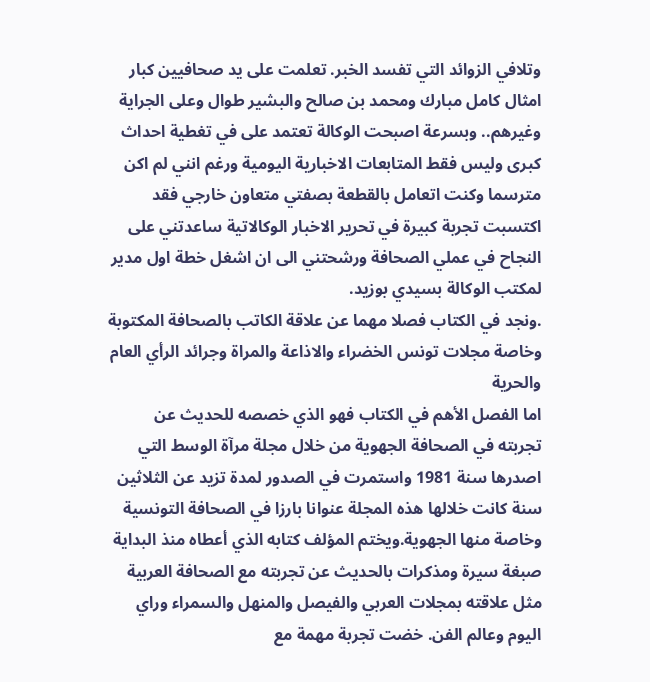وتلافي الزوائد التي تفسد الخبر. تعلمت على يد صحافيين كبار امثال كامل مبارك ومحمد بن صالح والبشير طوال وعلى الجراية وغيرهم.. وبسرعة اصبحت الوكالة تعتمد على في تغطية احداث كبرى وليس فقط المتابعات الاخبارية اليومية ورغم انني لم اكن مترسما وكنت اتعامل بالقطعة بصفتي متعاون خارجي فقد اكتسبت تجربة كبيرة في تحرير الاخبار الوكالاتية ساعدتني على النجاح في عملي الصحافة ورشحتني الى ان اشغل خطة اول مدير لمكتب الوكالة بسيدي بوزيد.
.ونجد في الكتاب فصلا مهما عن علاقة الكاتب بالصحافة المكتوبة وخاصة مجلات تونس الخضراء والاذاعة والمراة وجرائد الرأي العام والحرية
اما الفصل الأهم في الكتاب فهو الذي خصصه للحديث عن تجربته في الصحافة الجهوية من خلال مجلة مرآة الوسط التي اصدرها سنة 1981 واستمرت في الصدور لمدة تزيد عن الثلاثين سنة كانت خلالها هذه المجلة عنوانا بارزا في الصحافة التونسية وخاصة منها الجهوية.ويختم المؤلف كتابه الذي أعطاه منذ البداية صبغة سيرة ومذكرات بالحديث عن تجربته مع الصحافة العربية مثل علاقته بمجلات العربي والفيصل والمنهل والسمراء وراي اليوم وعالم الفن. خضت تجربة مهمة مع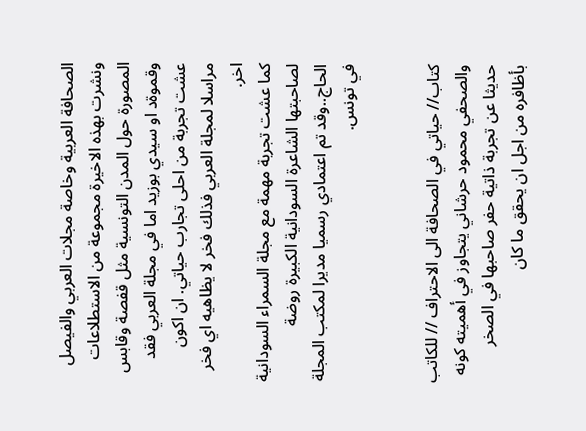الصحافة العربية وخاصة مجلات العربي والفيصل ونشرت بهذه الاخيرة مجموعة من الاستطلاعات المصورة حول المدن التونسية مثل قفصة وقابس وقموةد او سيدي بوزيد اما في مجلة العربي فقد عشت تجربة من احلى تجارب حياتي. ان اكون مراسلا لمجلة العربي فذلك فخر لا يظاهيه اي فخر اخر.
كما عشت تجربة مهمة مع مجلة السمراء السودانية لصاحبتها الشاعرة السودانية الكبيرة روضة الحاج..وقد تم اعتمادي رسميا مديرا لمكتب المجلة في تونس.


كتاب// حياتي في الصحافة الى الاحتراف // للكاتب والصحفي محمود حرشاني يتجاوز في أهميته كونه حديثا عن تجربة ذاتية حفر صاحبها في الصخر بأظافره من اجل ان يحقق ما كان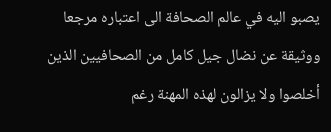يصبو اليه في عالم الصحافة الى اعتباره مرجعا ووثيقة عن نضال جيل كامل من الصحافيين الذين أخلصوا ولا يزالون لهذه المهنة رغم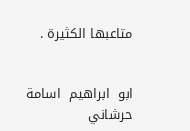متاعبها الكثيرة .


ابو  ابراهيم  اسامة  حرشاني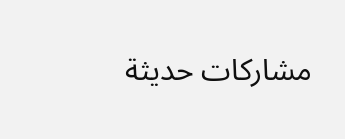مشاركات حديثة